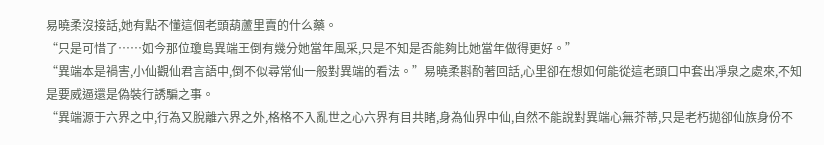易曉柔沒接話,她有點不懂這個老頭葫蘆里賣的什么藥。
“只是可惜了……如今那位瓊島異端王倒有幾分她當年風采,只是不知是否能夠比她當年做得更好。”
“異端本是禍害,小仙觀仙君言語中,倒不似尋常仙一般對異端的看法。”易曉柔斟酌著回話,心里卻在想如何能從這老頭口中套出凈泉之處來,不知是要威逼還是偽裝行誘騙之事。
“異端源于六界之中,行為又脫離六界之外,格格不入亂世之心六界有目共睹,身為仙界中仙,自然不能說對異端心無芥蒂,只是老朽拋卻仙族身份不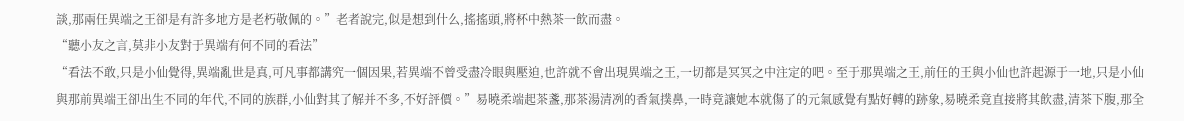談,那兩任異端之王卻是有許多地方是老朽敬佩的。”老者說完,似是想到什么,搖搖頭,將杯中熱茶一飲而盡。
“聽小友之言,莫非小友對于異端有何不同的看法”
“看法不敢,只是小仙覺得,異端亂世是真,可凡事都講究一個因果,若異端不曾受盡冷眼與壓迫,也許就不會出現異端之王,一切都是冥冥之中注定的吧。至于那異端之王,前任的王與小仙也許起源于一地,只是小仙與那前異端王卻出生不同的年代,不同的族群,小仙對其了解并不多,不好評價。”易曉柔端起茶盞,那茶湯清冽的香氣撲鼻,一時竟讓她本就傷了的元氣感覺有點好轉的跡象,易曉柔竟直接將其飲盡,清茶下腹,那全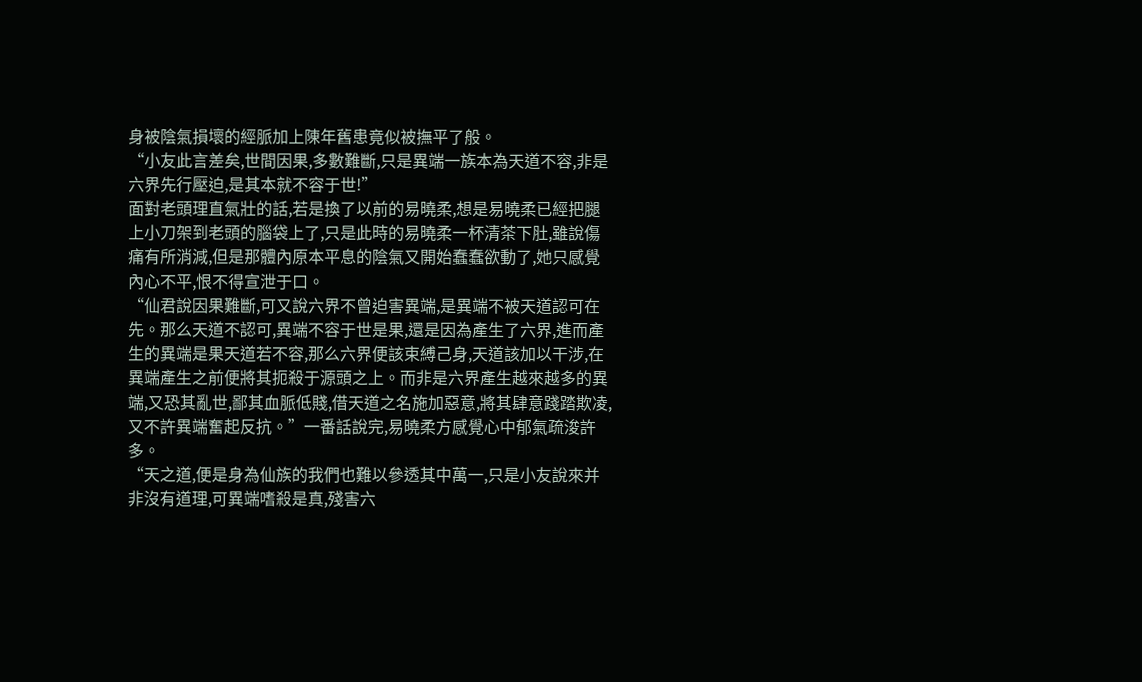身被陰氣損壞的經脈加上陳年舊患竟似被撫平了般。
“小友此言差矣,世間因果,多數難斷,只是異端一族本為天道不容,非是六界先行壓迫,是其本就不容于世!”
面對老頭理直氣壯的話,若是換了以前的易曉柔,想是易曉柔已經把腿上小刀架到老頭的腦袋上了,只是此時的易曉柔一杯清茶下肚,雖說傷痛有所消減,但是那體內原本平息的陰氣又開始蠢蠢欲動了,她只感覺內心不平,恨不得宣泄于口。
“仙君說因果難斷,可又說六界不曾迫害異端,是異端不被天道認可在先。那么天道不認可,異端不容于世是果,還是因為產生了六界,進而產生的異端是果天道若不容,那么六界便該束縛己身,天道該加以干涉,在異端產生之前便將其扼殺于源頭之上。而非是六界產生越來越多的異端,又恐其亂世,鄙其血脈低賤,借天道之名施加惡意,將其肆意踐踏欺凌,又不許異端奮起反抗。”一番話說完,易曉柔方感覺心中郁氣疏浚許多。
“天之道,便是身為仙族的我們也難以參透其中萬一,只是小友說來并非沒有道理,可異端嗜殺是真,殘害六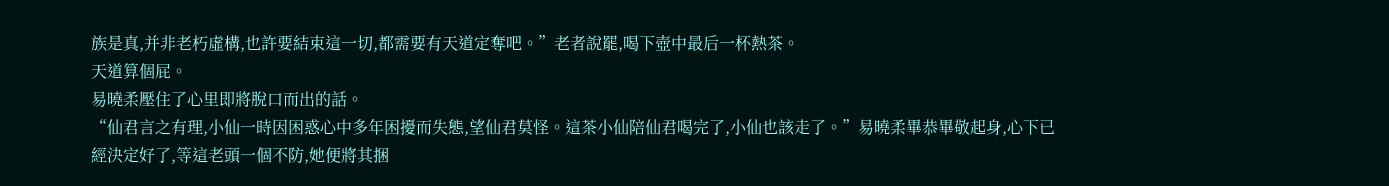族是真,并非老朽虛構,也許要結束這一切,都需要有天道定奪吧。”老者說罷,喝下壺中最后一杯熱茶。
天道算個屁。
易曉柔壓住了心里即將脫口而出的話。
“仙君言之有理,小仙一時因困惑心中多年困擾而失態,望仙君莫怪。這茶小仙陪仙君喝完了,小仙也該走了。”易曉柔畢恭畢敬起身,心下已經決定好了,等這老頭一個不防,她便將其捆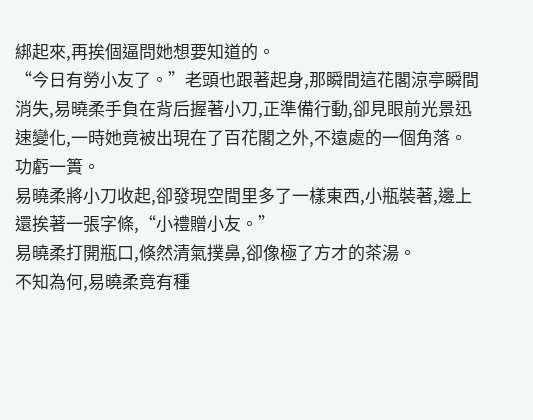綁起來,再挨個逼問她想要知道的。
“今日有勞小友了。”老頭也跟著起身,那瞬間這花閣涼亭瞬間消失,易曉柔手負在背后握著小刀,正準備行動,卻見眼前光景迅速變化,一時她竟被出現在了百花閣之外,不遠處的一個角落。
功虧一簣。
易曉柔將小刀收起,卻發現空間里多了一樣東西,小瓶裝著,邊上還挨著一張字條,“小禮贈小友。”
易曉柔打開瓶口,倏然清氣撲鼻,卻像極了方才的茶湯。
不知為何,易曉柔竟有種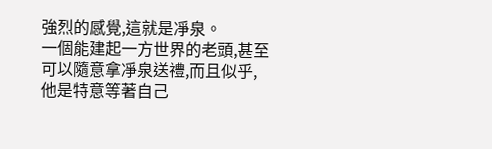強烈的感覺,這就是凈泉。
一個能建起一方世界的老頭,甚至可以隨意拿凈泉送禮,而且似乎,他是特意等著自己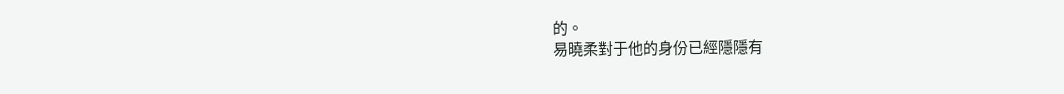的。
易曉柔對于他的身份已經隱隱有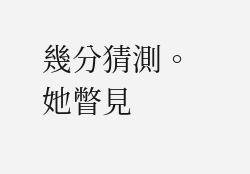幾分猜測。
她瞥見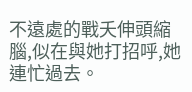不遠處的戰夭伸頭縮腦,似在與她打招呼,她連忙過去。